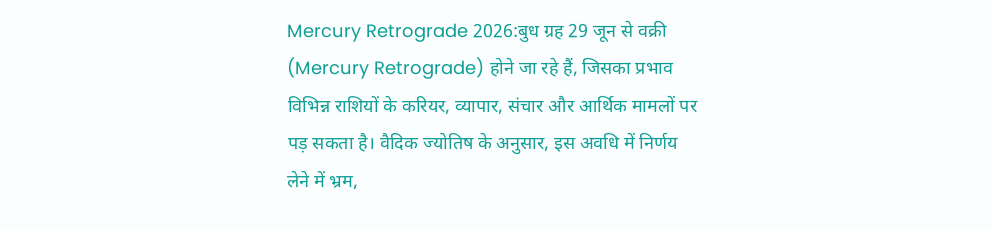Mercury Retrograde 2026:बुध ग्रह 29 जून से वक्री (Mercury Retrograde) होने जा रहे हैं, जिसका प्रभाव विभिन्न राशियों के करियर, व्यापार, संचार और आर्थिक मामलों पर पड़ सकता है। वैदिक ज्योतिष के अनुसार, इस अवधि में निर्णय लेने में भ्रम,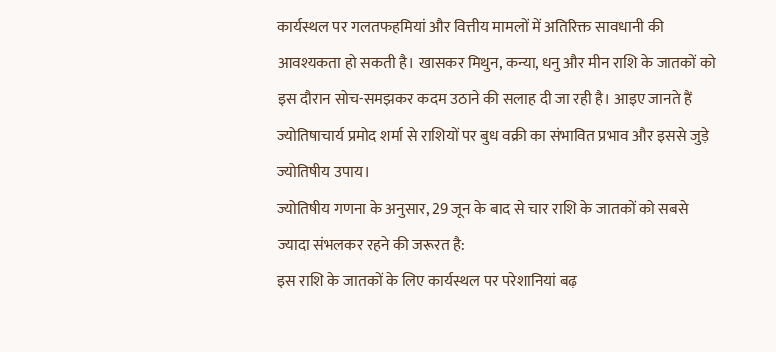कार्यस्थल पर गलतफहमियां और वित्तीय मामलों में अतिरिक्त सावधानी की आवश्यकता हो सकती है। खासकर मिथुन, कन्या, धनु और मीन राशि के जातकों को इस दौरान सोच-समझकर कदम उठाने की सलाह दी जा रही है। आइए जानते हैं ज्योतिषाचार्य प्रमोद शर्मा से राशियों पर बुध वक्री का संभावित प्रभाव और इससे जुड़े ज्योतिषीय उपाय।
ज्योतिषीय गणना के अनुसार, 29 जून के बाद से चार राशि के जातकों को सबसे ज्यादा संभलकर रहने की जरूरत है:
इस राशि के जातकों के लिए कार्यस्थल पर परेशानियां बढ़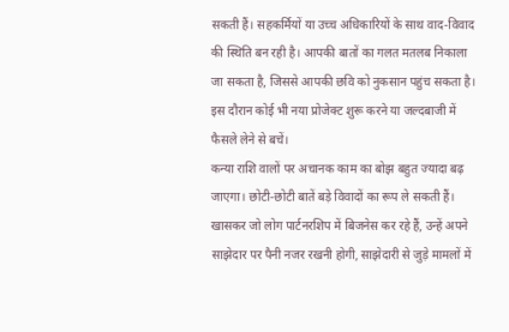सकती हैं। सहकर्मियों या उच्च अधिकारियों के साथ वाद-विवाद की स्थिति बन रही है। आपकी बातों का गलत मतलब निकाला जा सकता है, जिससे आपकी छवि को नुकसान पहुंच सकता है। इस दौरान कोई भी नया प्रोजेक्ट शुरू करने या जल्दबाजी में फैसले लेने से बचें।
कन्या राशि वालों पर अचानक काम का बोझ बहुत ज्यादा बढ़ जाएगा। छोटी-छोटी बातें बड़े विवादों का रूप ले सकती हैं। खासकर जो लोग पार्टनरशिप में बिजनेस कर रहे हैं, उन्हें अपने साझेदार पर पैनी नजर रखनी होगी, साझेदारी से जुड़े मामलों में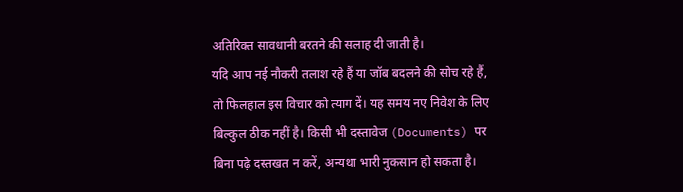अतिरिक्त सावधानी बरतने की सलाह दी जाती है।
यदि आप नई नौकरी तलाश रहे हैं या जॉब बदलने की सोच रहे हैं, तो फिलहाल इस विचार को त्याग दें। यह समय नए निवेश के लिए बिल्कुल ठीक नहीं है। किसी भी दस्तावेज (Documents) पर बिना पढ़े दस्तखत न करें, अन्यथा भारी नुकसान हो सकता है।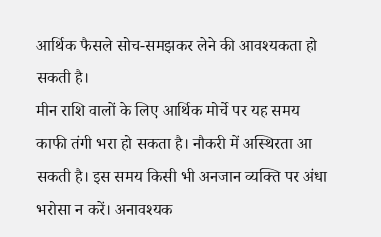आर्थिक फैसले सोच-समझकर लेने की आवश्यकता हो सकती है।
मीन राशि वालों के लिए आर्थिक मोर्चे पर यह समय काफी तंगी भरा हो सकता है। नौकरी में अस्थिरता आ सकती है। इस समय किसी भी अनजान व्यक्ति पर अंधा भरोसा न करें। अनावश्यक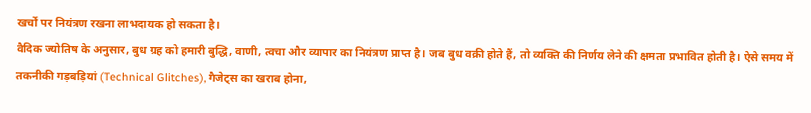खर्चों पर नियंत्रण रखना लाभदायक हो सकता है।
वैदिक ज्योतिष के अनुसार, बुध ग्रह को हमारी बुद्धि, वाणी, त्वचा और व्यापार का नियंत्रण प्राप्त है। जब बुध वक्री होते हैं, तो व्यक्ति की निर्णय लेने की क्षमता प्रभावित होती है। ऐसे समय में तकनीकी गड़बड़ियां (Technical Glitches), गैजेट्स का खराब होना,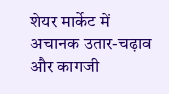शेयर मार्केट में अचानक उतार-चढ़ाव और कागजी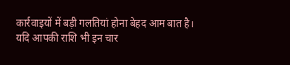कार्रवाइयों में बड़ी गलतियां होना बेहद आम बात है।
यदि आपकी राशि भी इन चार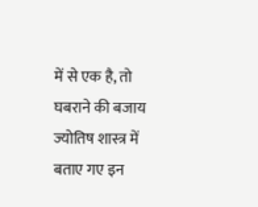में से एक है, तो घबराने की बजाय ज्योतिष शास्त्र में बताए गए इन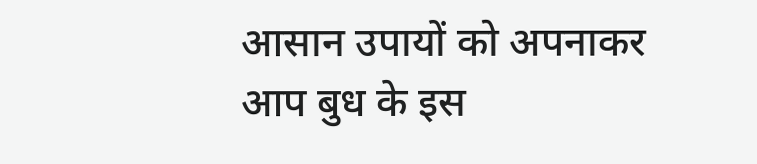आसान उपायों को अपनाकर आप बुध के इस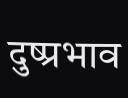दुष्प्रभाव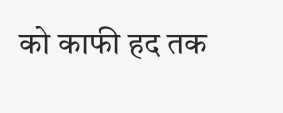को काफी हद तक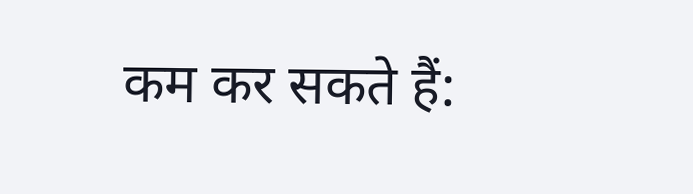कम कर सकते हैं: